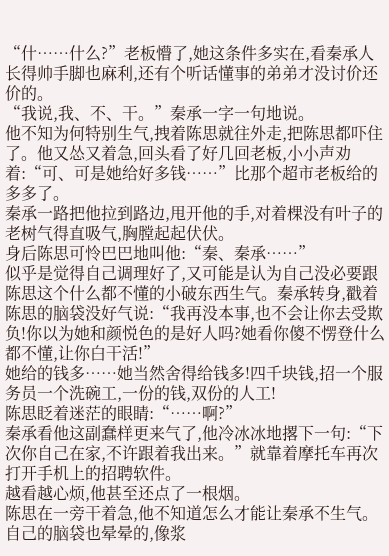“什……什么?”老板懵了,她这条件多实在,看秦承人长得帅手脚也麻利,还有个听话懂事的弟弟才没讨价还价的。
“我说,我、不、干。”秦承一字一句地说。
他不知为何特别生气,拽着陈思就往外走,把陈思都吓住了。他又怂又着急,回头看了好几回老板,小小声劝着:“可、可是她给好多钱……”比那个超市老板给的多多了。
秦承一路把他拉到路边,甩开他的手,对着棵没有叶子的老树气得直吸气,胸膛起起伏伏。
身后陈思可怜巴巴地叫他:“秦、秦承……”
似乎是觉得自己调理好了,又可能是认为自己没必要跟陈思这个什么都不懂的小破东西生气。秦承转身,戳着陈思的脑袋没好气说:“我再没本事,也不会让你去受欺负!你以为她和颜悦色的是好人吗?她看你傻不愣登什么都不懂,让你白干活!”
她给的钱多……她当然舍得给钱多!四千块钱,招一个服务员一个洗碗工,一份的钱,双份的人工!
陈思眨着迷茫的眼睛:“……啊?”
秦承看他这副蠢样更来气了,他冷冰冰地撂下一句:“下次你自己在家,不许跟着我出来。”就靠着摩托车再次打开手机上的招聘软件。
越看越心烦,他甚至还点了一根烟。
陈思在一旁干着急,他不知道怎么才能让秦承不生气。自己的脑袋也晕晕的,像浆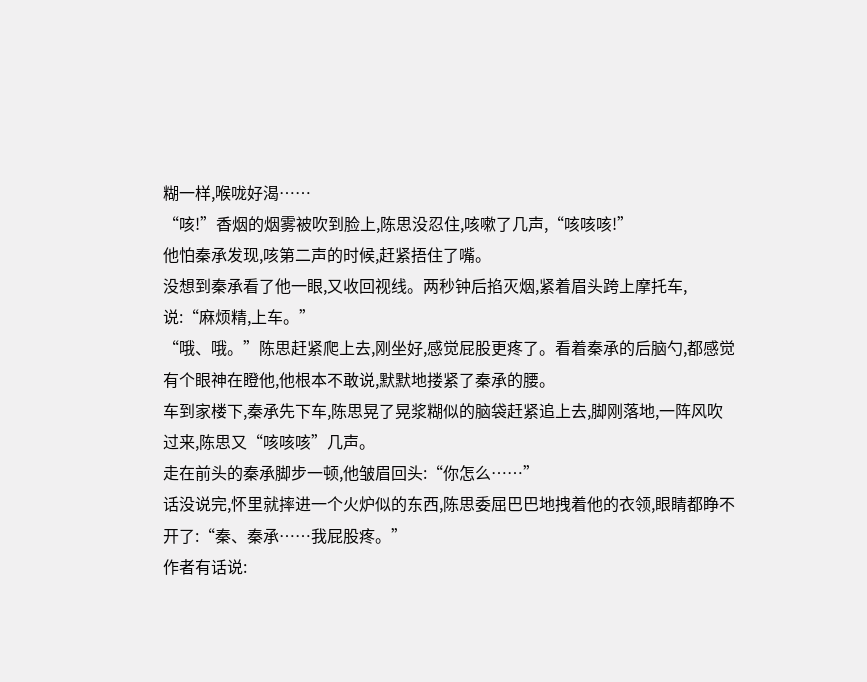糊一样,喉咙好渴……
“咳!”香烟的烟雾被吹到脸上,陈思没忍住,咳嗽了几声,“咳咳咳!”
他怕秦承发现,咳第二声的时候,赶紧捂住了嘴。
没想到秦承看了他一眼,又收回视线。两秒钟后掐灭烟,紧着眉头跨上摩托车,说:“麻烦精,上车。”
“哦、哦。”陈思赶紧爬上去,刚坐好,感觉屁股更疼了。看着秦承的后脑勺,都感觉有个眼神在瞪他,他根本不敢说,默默地搂紧了秦承的腰。
车到家楼下,秦承先下车,陈思晃了晃浆糊似的脑袋赶紧追上去,脚刚落地,一阵风吹过来,陈思又“咳咳咳”几声。
走在前头的秦承脚步一顿,他皱眉回头:“你怎么……”
话没说完,怀里就摔进一个火炉似的东西,陈思委屈巴巴地拽着他的衣领,眼睛都睁不开了:“秦、秦承……我屁股疼。”
作者有话说: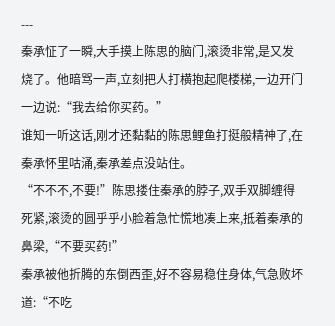---
秦承怔了一瞬,大手摸上陈思的脑门,滚烫非常,是又发烧了。他暗骂一声,立刻把人打横抱起爬楼梯,一边开门一边说:“我去给你买药。”
谁知一听这话,刚才还黏黏的陈思鲤鱼打挺般精神了,在秦承怀里咕涌,秦承差点没站住。
“不不不,不要!”陈思搂住秦承的脖子,双手双脚缠得死紧,滚烫的圆乎乎小脸着急忙慌地凑上来,抵着秦承的鼻梁,“不要买药!”
秦承被他折腾的东倒西歪,好不容易稳住身体,气急败坏道:“不吃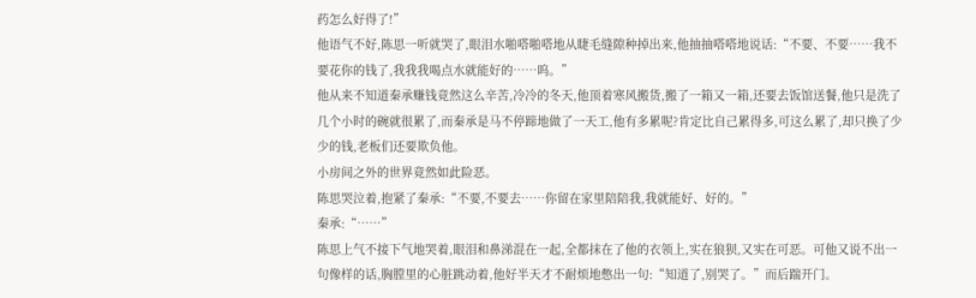药怎么好得了!”
他语气不好,陈思一听就哭了,眼泪水啪嗒啪嗒地从睫毛缝隙种掉出来,他抽抽嗒嗒地说话:“不要、不要……我不要花你的钱了,我我我喝点水就能好的……呜。”
他从来不知道秦承赚钱竟然这么辛苦,冷冷的冬天,他顶着寒风搬货,搬了一箱又一箱,还要去饭馆送餐,他只是洗了几个小时的碗就很累了,而秦承是马不停蹄地做了一天工,他有多累呢?肯定比自己累得多,可这么累了,却只换了少少的钱,老板们还要欺负他。
小房间之外的世界竟然如此险恶。
陈思哭泣着,抱紧了秦承:“不要,不要去……你留在家里陪陪我,我就能好、好的。”
秦承:“……”
陈思上气不接下气地哭着,眼泪和鼻涕混在一起,全都抹在了他的衣领上,实在狼狈,又实在可恶。可他又说不出一句像样的话,胸膛里的心脏跳动着,他好半天才不耐烦地憋出一句:“知道了,别哭了。”而后踹开门。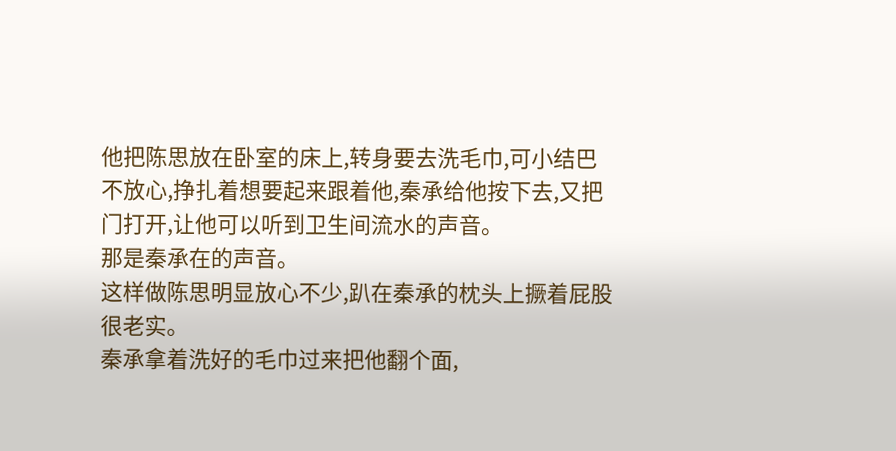他把陈思放在卧室的床上,转身要去洗毛巾,可小结巴不放心,挣扎着想要起来跟着他,秦承给他按下去,又把门打开,让他可以听到卫生间流水的声音。
那是秦承在的声音。
这样做陈思明显放心不少,趴在秦承的枕头上撅着屁股很老实。
秦承拿着洗好的毛巾过来把他翻个面,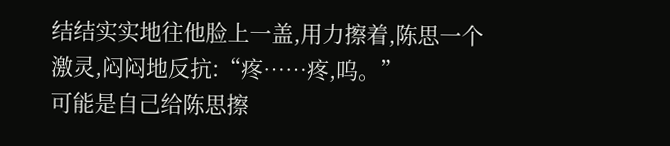结结实实地往他脸上一盖,用力擦着,陈思一个激灵,闷闷地反抗:“疼……疼,呜。”
可能是自己给陈思擦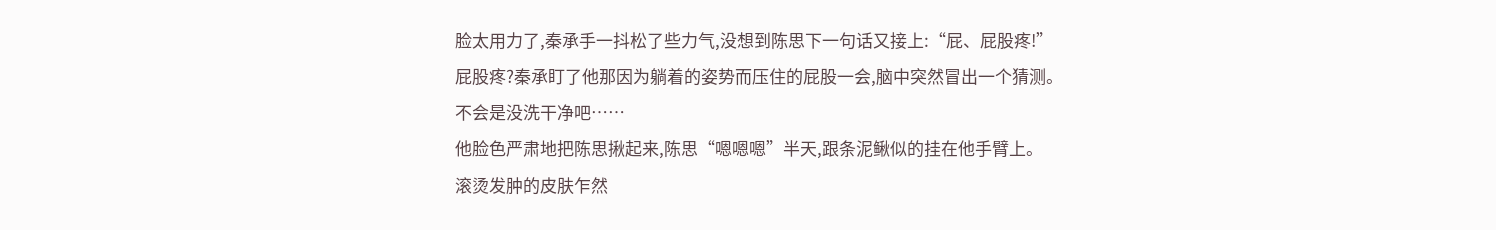脸太用力了,秦承手一抖松了些力气,没想到陈思下一句话又接上:“屁、屁股疼!”
屁股疼?秦承盯了他那因为躺着的姿势而压住的屁股一会,脑中突然冒出一个猜测。
不会是没洗干净吧……
他脸色严肃地把陈思揪起来,陈思“嗯嗯嗯”半天,跟条泥鳅似的挂在他手臂上。
滚烫发肿的皮肤乍然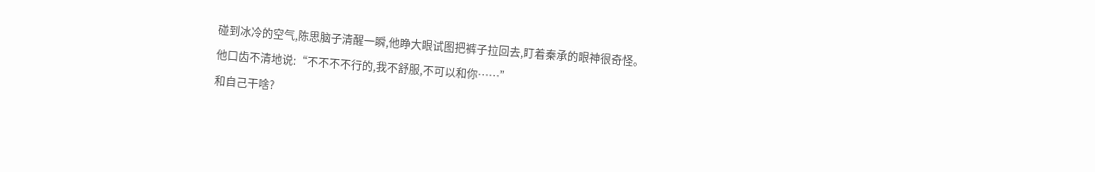碰到冰冷的空气,陈思脑子清醒一瞬,他睁大眼试图把裤子拉回去,盯着秦承的眼神很奇怪。
他口齿不清地说:“不不不不行的,我不舒服,不可以和你……”
和自己干啥?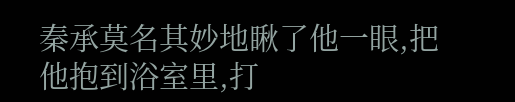秦承莫名其妙地瞅了他一眼,把他抱到浴室里,打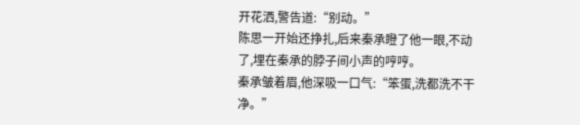开花洒,警告道:“别动。”
陈思一开始还挣扎,后来秦承瞪了他一眼,不动了,埋在秦承的脖子间小声的哼哼。
秦承皱着眉,他深吸一口气:“笨蛋,洗都洗不干净。”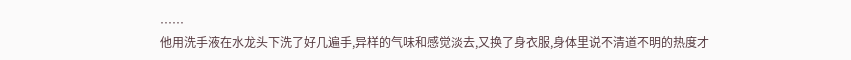……
他用洗手液在水龙头下洗了好几遍手,异样的气味和感觉淡去,又换了身衣服,身体里说不清道不明的热度才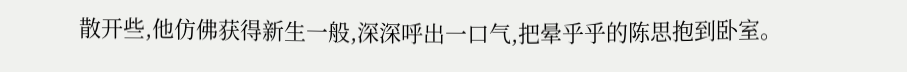散开些,他仿佛获得新生一般,深深呼出一口气,把晕乎乎的陈思抱到卧室。